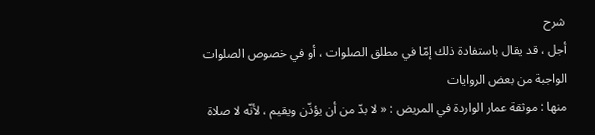شرح
أجل ، قد يقال باستفادة ذلك إمّا في مطلق الصلوات ، أو في خصوص الصلوات الواجبة من بعض الروايات
منها : موثقة عمار الواردة في المريض : « لا بدّ من أن يؤذّن ويقيم ، لأنّه لا صلاة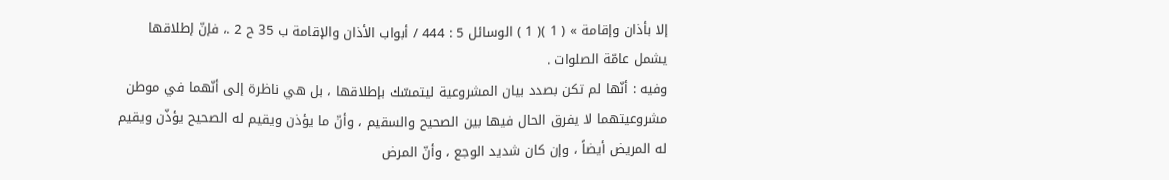إلا بأذان وإقامة » ( 1 )( 1 ) الوسائل 5 : 444 / أبواب الأذان والإقامة ب 35 ح 2 .، فإنّ إطلاقها يشمل عامّة الصلوات .
وفيه : أنّها لم تكن بصدد بيان المشروعية ليتمسّك بإطلاقها ، بل هي ناظرة إلى أنّهما في موطن مشروعيتهما لا يفرق الحال فيها بين الصحيح والسقيم ، وأنّ ما يؤذن ويقيم له الصحيح يؤذّن ويقيم له المريض أيضاً ، وإن كان شديد الوجع ، وأنّ المرض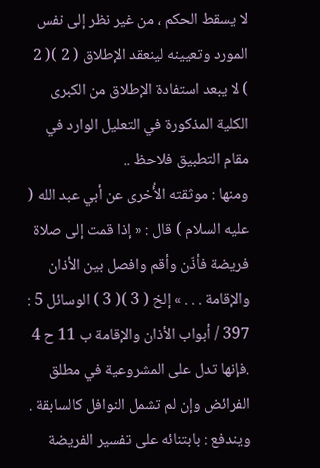لا يسقط الحكم ، من غير نظر إلى نفس المورد وتعيينه لينعقد الإطلاق ( 2 )( 2 ) لا يبعد استفادة الإطلاق من الكبرى الكلية المذكورة في التعليل الوارد في مقام التطبيق فلاحظ ..
ومنها : موثقته الأُخرى عن أبي عبد الله ( عليه السلام ) قال : « إذا قمت إلى صلاة فريضة فأذّن وأقم وافصل بين الأذان والإقامة . . . » إلخ ( 3 )( 3 ) الوسائل 5 : 397 / أبواب الأذان والإقامة ب 11 ح 4 .فإنها تدل على المشروعية في مطلق الفرائض وإن لم تشمل النوافل كالسابقة .
ويندفع : بابتنائه على تفسير الفريضة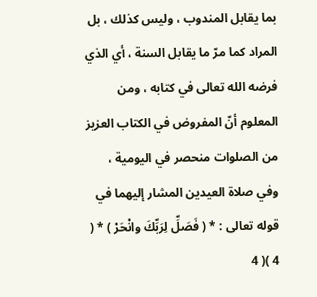بما يقابل المندوب ، وليس كذلك ، بل المراد كما مرّ ما يقابل السنة ، أي الذي فرضه الله تعالى في كتابه ، ومن المعلوم أنّ المفروض في الكتاب العزيز من الصلوات منحصر في اليومية ، وفي صلاة العيدين المشار إليهما في قوله تعالى : * ( فَصَلِّ لِرَبِّكَ وانْحَرْ ) * ( 4 )( 4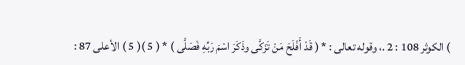) الكوثر 108 : 2 .، وقوله تعالى : * ( قَدْ أَفْلَحَ مَنْ تَزَكَّى وذَكَرَ اسْمَ رَبِّهِ فَصَلَّى ) * ( 5 )( 5 ) الأعلى 87 :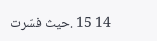14 15 .حيث فسّرت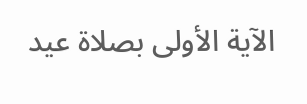الآية الأولى بصلاة عيد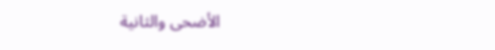الأضحى والثانية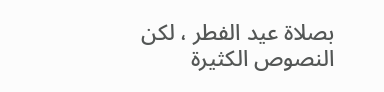بصلاة عيد الفطر ، لكن النصوص الكثيرة